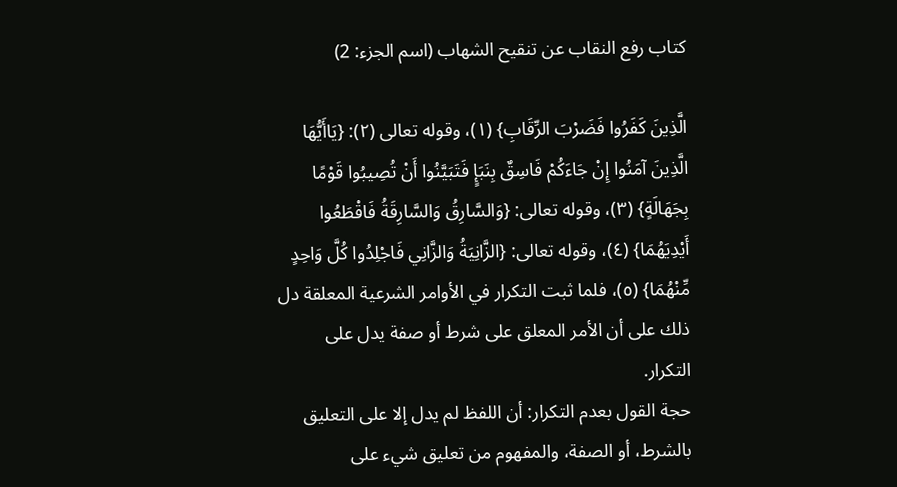كتاب رفع النقاب عن تنقيح الشهاب (اسم الجزء: 2)

الَّذِينَ كَفَرُوا فَضَرْبَ الرِّقَابِ} (١)، وقوله تعالى (٢): {يَاأَيُّهَا الَّذِينَ آمَنُوا إِنْ جَاءَكُمْ فَاسِقٌ بِنَبَإٍ فَتَبَيَّنُوا أَنْ تُصِيبُوا قَوْمًا بِجَهَالَةٍ} (٣)، وقوله تعالى: {وَالسَّارِقُ وَالسَّارِقَةُ فَاقْطَعُوا أَيْدِيَهُمَا} (٤)، وقوله تعالى: {الزَّانِيَةُ وَالزَّانِي فَاجْلِدُوا كُلَّ وَاحِدٍ مِّنْهُمَا} (٥)، فلما ثبت التكرار في الأوامر الشرعية المعلقة دل ذلك على أن الأمر المعلق على شرط أو صفة يدل على التكرار.
حجة القول بعدم التكرار: أن اللفظ لم يدل إلا على التعليق بالشرط، أو الصفة، والمفهوم من تعليق شيء على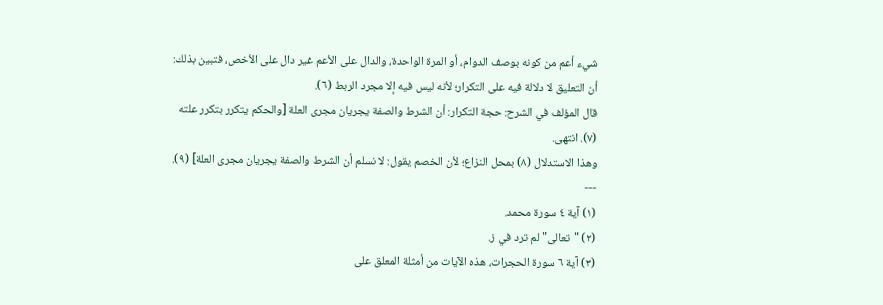شيء أعم من كونه بوصف الدوام، أو المرة الواحدة، والدال على الأعم غير دال على الأخص، فتبين بذلك: أن التعليق لا دلالة فيه على التكرار؛ لأنه ليس فيه إلا مجرد الربط (٦).
قال المؤلف في الشرح: حجة التكرار: أن الشرط والصفة يجريان مجرى العلة [والحكم يتكرر بتكرر علته (٧). انتهى.
وهذا الاستدلال (٨) بمحل النزاع؛ لأن الخصم يقول: لا نسلم أن الشرط والصفة يجريان مجرى العلة] (٩).
---
(١) آية ٤ سورة محمد.
(٢) "تعالى" لم ترد في ز.
(٣) آية ٦ سورة الحجرات، هذه الآيات من أمثلة المعلق على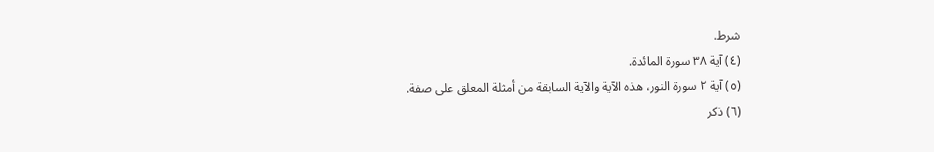شرط.
(٤) آية ٣٨ سورة المائدة.
(٥) آية ٢ سورة النور، هذه الآية والآية السابقة من أمثلة المعلق على صفة.
(٦) ذكر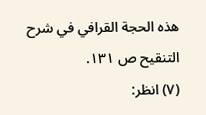هذه الحجة القرافي في شرح التنقيح ص ١٣١.
(٧) انظر: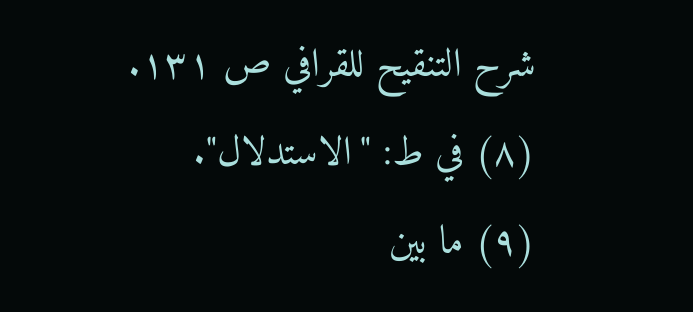شرح التنقيح للقرافي ص ١٣١.
(٨) في ط: "الاستدلال".
(٩) ما بين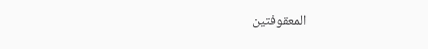المعقوفتين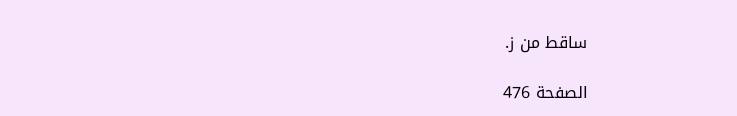ساقط من ز.

الصفحة 476